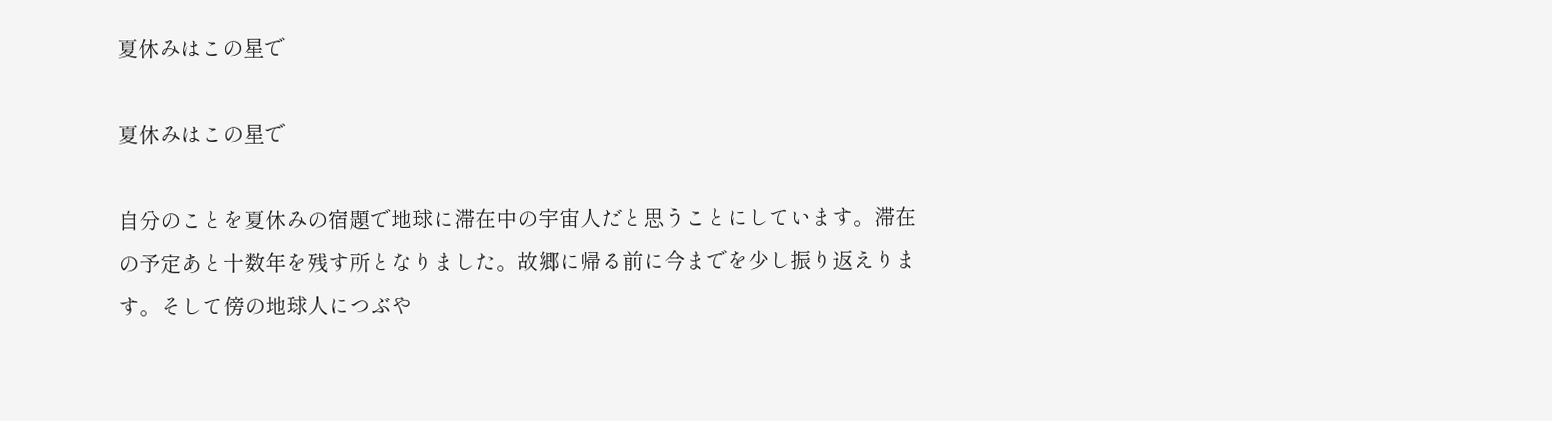夏休みはこの星で

夏休みはこの星で

自分のことを夏休みの宿題で地球に滞在中の宇宙人だと思うことにしています。滞在の予定あと十数年を残す所となりました。故郷に帰る前に今までを少し振り返えります。そして傍の地球人につぶや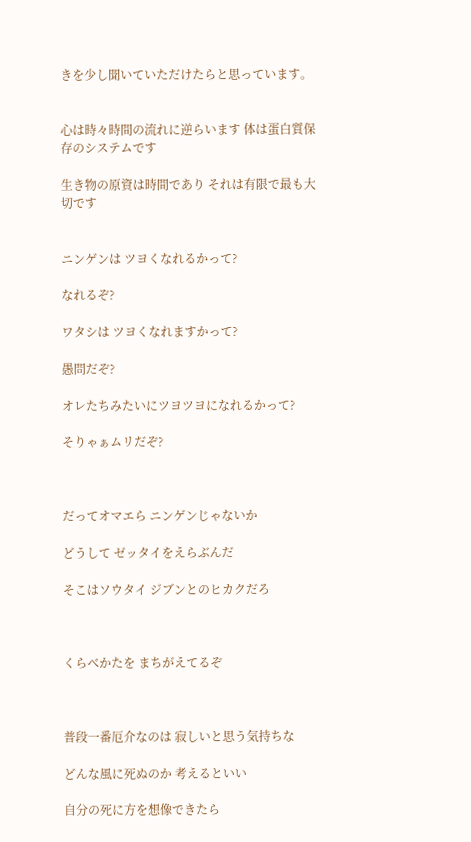きを少し聞いていただけたらと思っています。


心は時々時間の流れに逆らいます 体は蛋白質保存のシステムです

生き物の原資は時間であり それは有限で最も大切です


ニンゲンは ツヨくなれるかって?

なれるぞ?

ワタシは ツヨくなれますかって?

愚問だぞ?

オレたちみたいにツヨツヨになれるかって?

そりゃぁムリだぞ?



だってオマエら ニンゲンじゃないか

どうして ゼッタイをえらぶんだ

そこはソウタイ ジブンとのヒカクだろ



くらべかたを まちがえてるぞ



普段一番厄介なのは 寂しいと思う気持ちな

どんな風に死ぬのか 考えるといい

自分の死に方を想像できたら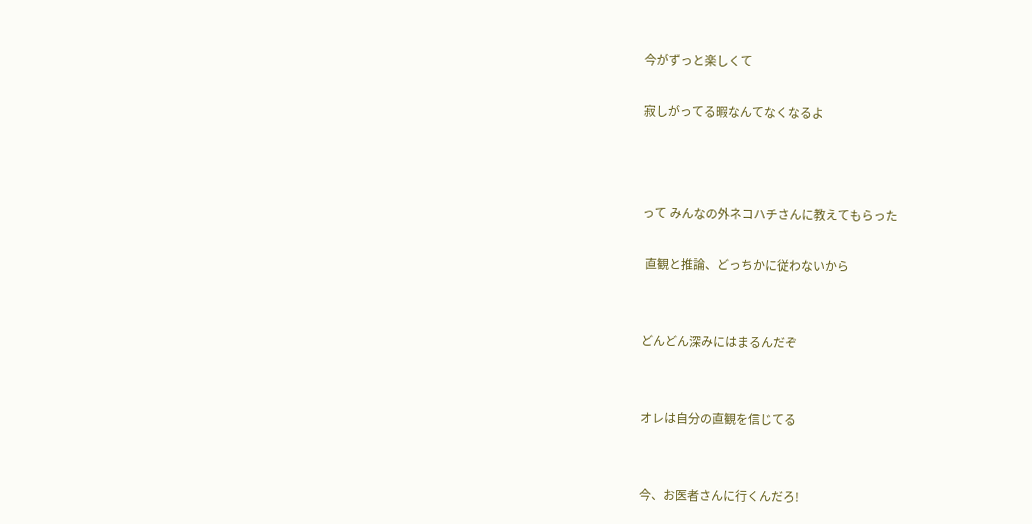今がずっと楽しくて

寂しがってる暇なんてなくなるよ



って みんなの外ネコハチさんに教えてもらった

 直観と推論、どっちかに従わないから


どんどん深みにはまるんだぞ


オレは自分の直観を信じてる


今、お医者さんに行くんだろ!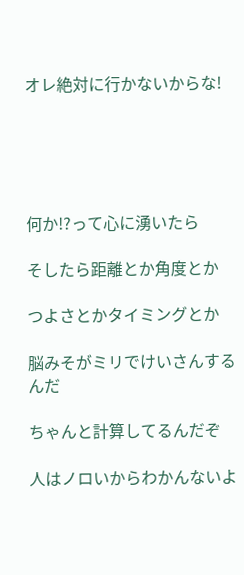オレ絶対に行かないからな!





何か!?って心に湧いたら

そしたら距離とか角度とか

つよさとかタイミングとか

脳みそがミリでけいさんするんだ

ちゃんと計算してるんだぞ

人はノロいからわかんないよ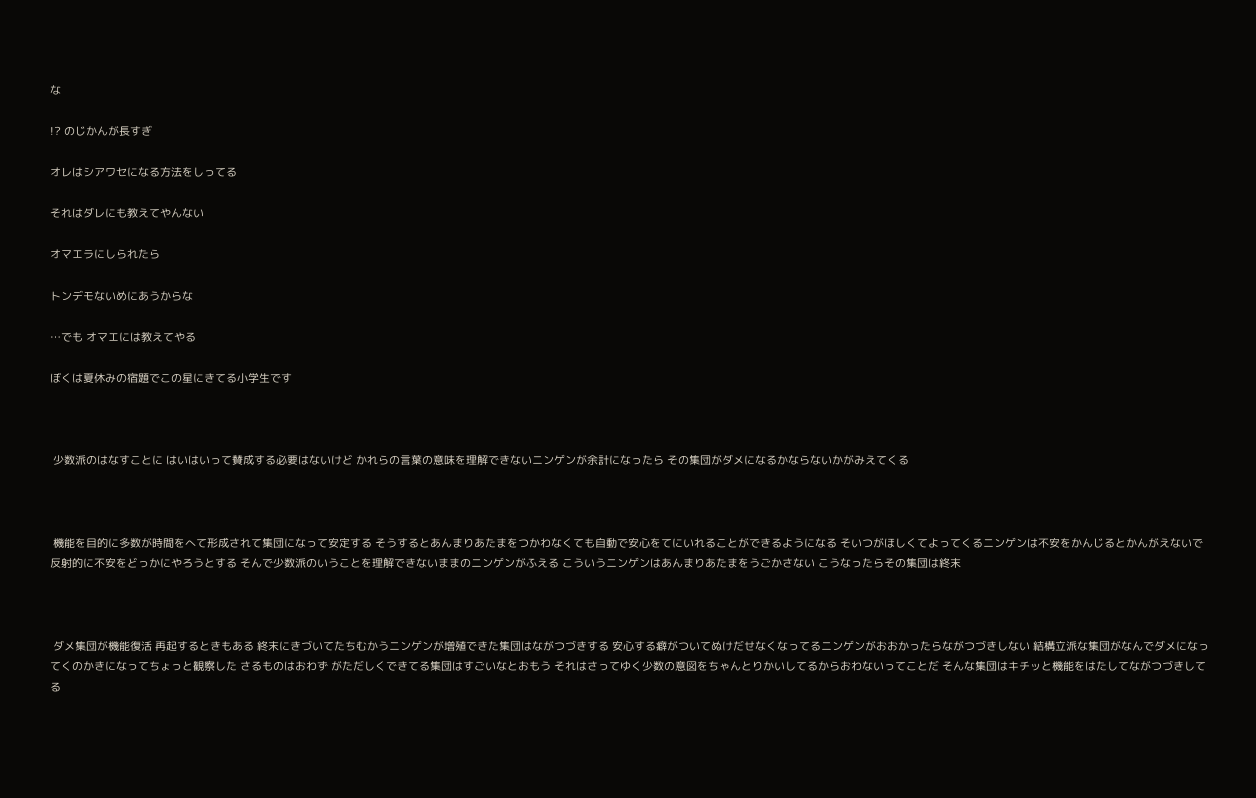な

!? のじかんが長すぎ

オレはシアワセになる方法をしってる

それはダレにも教えてやんない

オマエラにしられたら

トンデモないめにあうからな

…でも オマエには教えてやる

ぼくは夏休みの宿題でこの星にきてる小学生です



 少数派のはなすことに はいはいって賛成する必要はないけど かれらの言葉の意味を理解できないニンゲンが余計になったら その集団がダメになるかならないかがみえてくる



 機能を目的に多数が時間をへて形成されて集団になって安定する そうするとあんまりあたまをつかわなくても自動で安心をてにいれることができるようになる そいつがほしくてよってくるニンゲンは不安をかんじるとかんがえないで反射的に不安をどっかにやろうとする そんで少数派のいうことを理解できないままのニンゲンがふえる こういうニンゲンはあんまりあたまをうごかさない こうなったらその集団は終末



 ダメ集団が機能復活 再起するときもある 終末にきづいてたちむかうニンゲンが増殖できた集団はながつづきする 安心する癖がついてぬけだせなくなってるニンゲンがおおかったらながつづきしない 結構立派な集団がなんでダメになってくのかきになってちょっと観察した さるものはおわず がただしくできてる集団はすごいなとおもう それはさってゆく少数の意図をちゃんとりかいしてるからおわないってことだ そんな集団はキチッと機能をはたしてながつづきしてる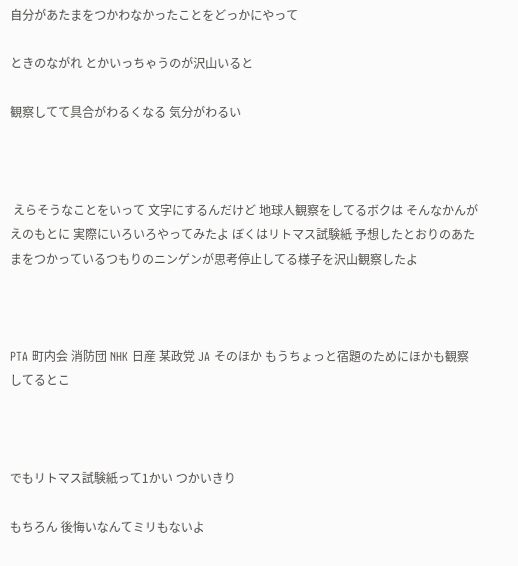自分があたまをつかわなかったことをどっかにやって

ときのながれ とかいっちゃうのが沢山いると

観察してて具合がわるくなる 気分がわるい



 えらそうなことをいって 文字にするんだけど 地球人観察をしてるボクは そんなかんがえのもとに 実際にいろいろやってみたよ ぼくはリトマス試験紙 予想したとおりのあたまをつかっているつもりのニンゲンが思考停止してる様子を沢山観察したよ



PTA 町内会 消防団 NHK 日産 某政党 JA そのほか もうちょっと宿題のためにほかも観察してるとこ



でもリトマス試験紙って1かい つかいきり

もちろん 後悔いなんてミリもないよ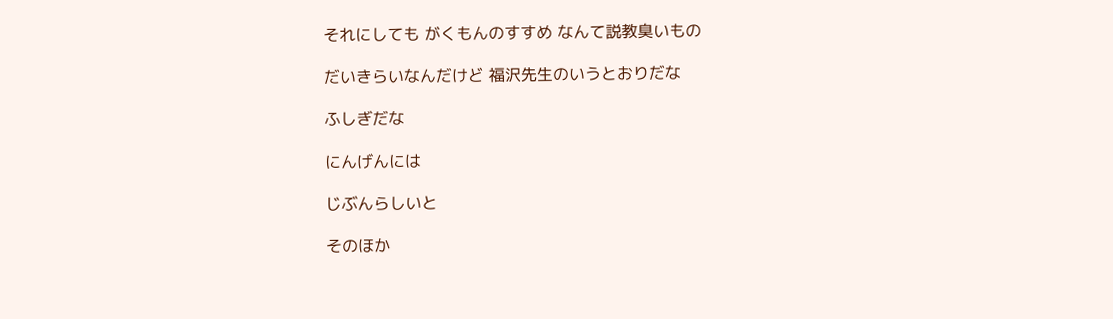それにしても がくもんのすすめ なんて説教臭いもの

だいきらいなんだけど 福沢先生のいうとおりだな

ふしぎだな

にんげんには

じぶんらしいと

そのほか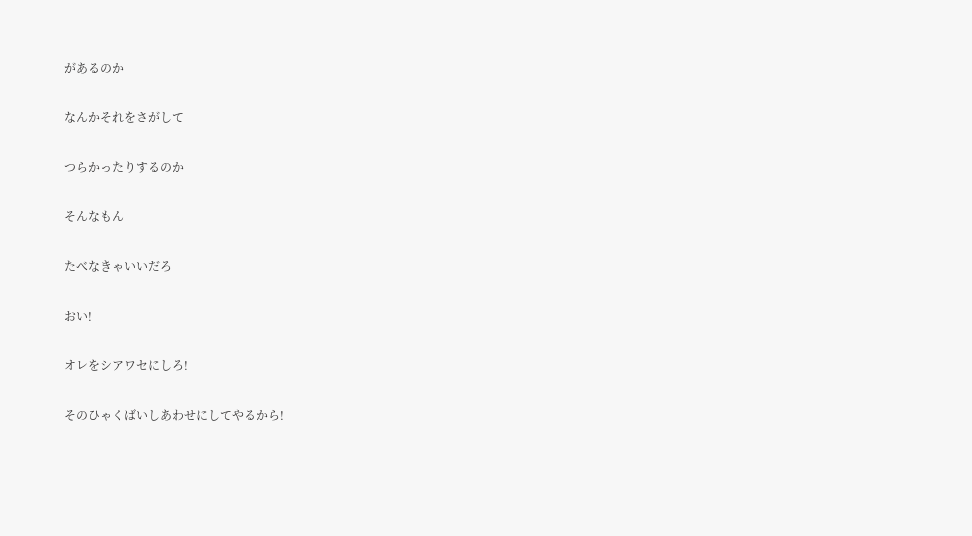があるのか

なんかそれをさがして

つらかったりするのか

そんなもん

たべなきゃいいだろ

おい!

オレをシアワセにしろ!

そのひゃくばいしあわせにしてやるから!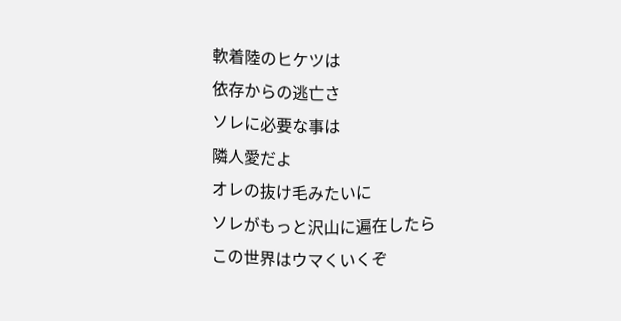軟着陸のヒケツは
依存からの逃亡さ
ソレに必要な事は
隣人愛だよ
オレの抜け毛みたいに
ソレがもっと沢山に遍在したら
この世界はウマくいくぞ